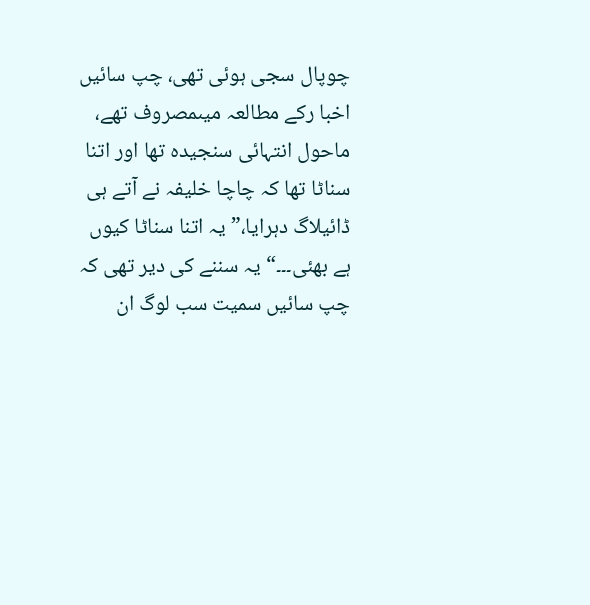چوپال سجی ہوئی تھی، چپ سائیں اخبا رکے مطالعہ میںمصروف تھے، ماحول انتہائی سنجیدہ تھا اور اتنا سناٹا تھا کہ چاچا خلیفہ نے آتے ہی ڈائیلاگ دہرایا،” یہ اتنا سناٹا کیوں ہے بھئی۔۔۔“ یہ سننے کی دیر تھی کہ چپ سائیں سمیت سب لوگ ان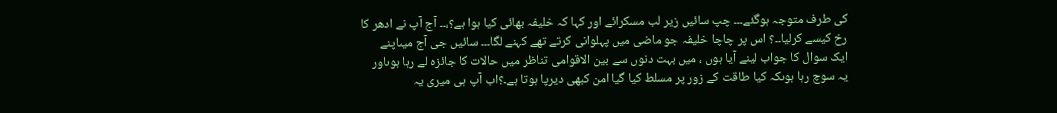کی طرف متوجہ ہوگئے۔۔۔ چپ سائیں زیر لب مسکرائے اور کہا کہ خلیفہ بھائی کیا ہوا ہے؟،۔۔ آج آپ نے ادھر کا رخ کیسے کرلیا۔۔؟ اس پر چاچا خلیفہ جو ماضی میں پہلوانی کرتے تھے کہنے لگا۔۔۔ سائیں جی آج میںاپنے ایک سوال کا جواب لینے آیا ہوں ، میں بہت دنوں سے بین الاقوامی تناظر میں حالات کا جائزہ لے رہا ہوںاور یہ سوچ رہا ہوںکہ کیا طاقت کے زور پر مسلط کیا گیا امن کبھی دیرپا ہوتا ہے۔؟اب آپ ہی میری یہ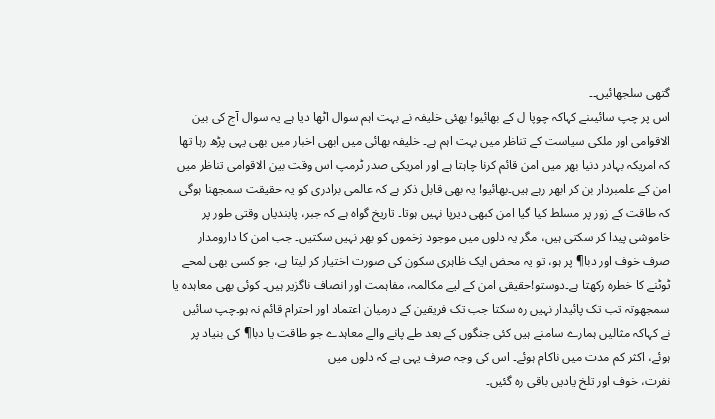گتھی سلجھائیں۔۔
اس پر چپ سائیںنے کہاکہ چوپا ل کے بھائیو! بھئی خلیفہ نے بہت اہم سوال اٹھا دیا ہے یہ سوال آج کی بین الاقوامی اور ملکی سیاست کے تناظر میں بہت اہم ہے۔ خلیفہ بھائی میں ابھی اخبار میں بھی یہی پڑھ رہا تھا کہ امریکہ بہادر دنیا بھر میں امن قائم کرنا چاہتا ہے اور امریکی صدر ٹرمپ اس وقت بین الاقوامی تناظر میں امن کے علمبردار بن کر ابھر رہے ہیں۔بھائیو! یہ بھی قابل ذکر ہے کہ عالمی برادری کو یہ حقیقت سمجھنا ہوگی کہ طاقت کے زور پر مسلط کیا گیا امن کبھی دیرپا نہیں ہوتا۔ تاریخ گواہ ہے کہ جبر، پابندیاں وقتی طور پر خاموشی پیدا کر سکتی ہیں، مگر یہ دلوں میں موجود زخموں کو بھر نہیں سکتیں۔ جب امن کا دارومدار صرف خوف اور دبا¶ پر ہو، تو یہ محض ایک ظاہری سکون کی صورت اختیار کر لیتا ہے، جو کسی بھی لمحے ٹوٹنے کا خطرہ رکھتا ہے۔دوستو!حقیقی امن کے لیے مکالمہ، مفاہمت اور انصاف ناگزیر ہیں۔ کوئی بھی معاہدہ یا سمجھوتہ تب تک پائیدار نہیں رہ سکتا جب تک فریقین کے درمیان اعتماد اور احترام قائم نہ ہو۔چپ سائیں نے کہاکہ مثالیں ہمارے سامنے ہیں کئی جنگوں کے بعد طے پانے والے معاہدے جو طاقت یا دبا¶ کی بنیاد پر ہوئے، اکثر کم مدت میں ناکام ہوئے۔ اس کی وجہ صرف یہی ہے کہ دلوں میں
نفرت، خوف اور تلخ یادیں باقی رہ گئیں۔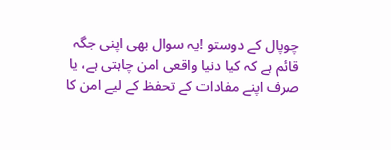چوپال کے دوستو !یہ سوال بھی اپنی جگہ قائم ہے کہ کیا دنیا واقعی امن چاہتی ہے، یا صرف اپنے مفادات کے تحفظ کے لیے امن کا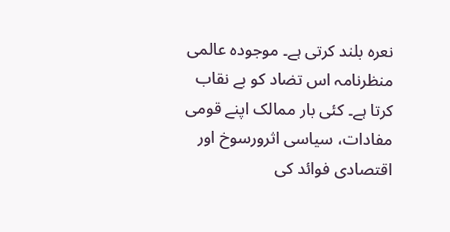نعرہ بلند کرتی ہے۔ موجودہ عالمی منظرنامہ اس تضاد کو بے نقاب کرتا ہے۔ کئی بار ممالک اپنے قومی مفادات، سیاسی اثرورسوخ اور اقتصادی فوائد کی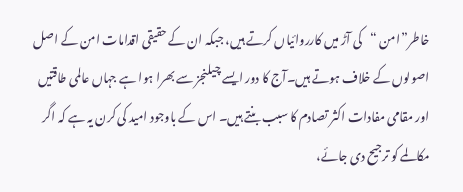خاطر”امن “کی آڑ میں کارروائیاں کرتے ہیں، جبکہ ان کے حقیقی اقدامات امن کے اصل اصولوں کے خلاف ہوتے ہیں۔آج کا دور ایسے چیلنجز سے بھرا ہوا ہے جہاں عالمی طاقتیں اور مقامی مفادات اکثر تصادم کا سبب بنتے ہیں۔ اس کے باوجود امید کی کرن یہ ہے کہ اگر مکالمے کو ترجیح دی جائے،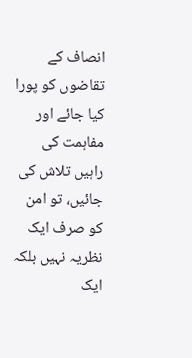انصاف کے تقاضوں کو پورا کیا جائے اور مفاہمت کی راہیں تلاش کی جائیں، تو امن کو صرف ایک نظریہ نہیں بلکہ ایک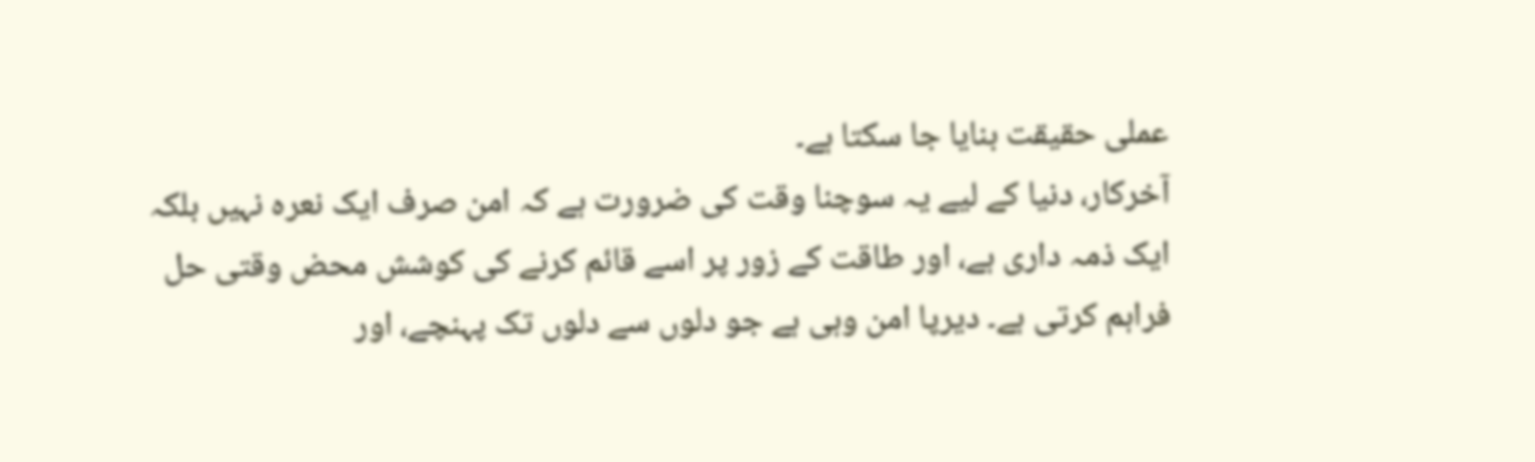عملی حقیقت بنایا جا سکتا ہے۔
آخرکار، دنیا کے لیے یہ سوچنا وقت کی ضرورت ہے کہ امن صرف ایک نعرہ نہیں بلکہ ایک ذمہ داری ہے، اور طاقت کے زور پر اسے قائم کرنے کی کوشش محض وقتی حل فراہم کرتی ہے۔ دیرپا امن وہی ہے جو دلوں سے دلوں تک پہنچے، اور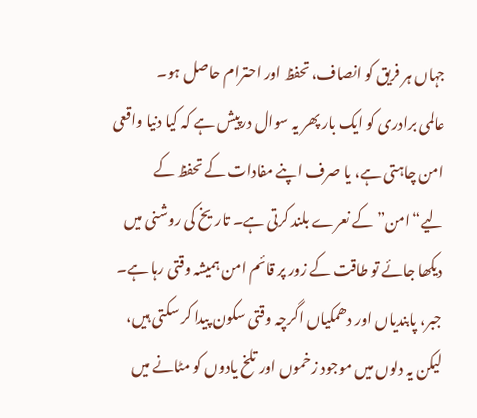جہاں ہر فریق کو انصاف، تحفظ اور احترام حاصل ہو۔
عالمی برادری کو ایک بار پھر یہ سوال درپیش ہے کہ کیا دنیا واقعی امن چاہتی ہے، یا صرف اپنے مفادات کے تحفظ کے لیے“امن”کے نعرے بلند کرتی ہے۔ تاریخ کی روشنی میں دیکھا جائے تو طاقت کے زور پر قائم امن ہمیشہ وقتی رہا ہے۔ جبر، پابندیاں اور دھمکیاں اگرچہ وقتی سکون پیدا کر سکتی ہیں، لیکن یہ دلوں میں موجود زخموں اور تلخ یادوں کو مٹانے میں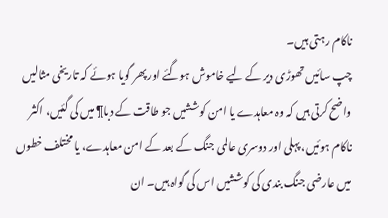ناکام رہتی ہیں۔
چپ سائیں تھوڑی دیر کے لیے خاموش ہوگئے اور پھر گویا ہوئے کہ تاریخی مثالیں واضح کرتی ہیں کہ وہ معاہدے یا امن کوششیں جو طاقت کے دبا¶ میں کی گئیں، اکثر ناکام ہوئیں، پہلی اور دوسری عالمی جنگ کے بعد کے امن معاہدے، یا مختلف خطوں میں عارضی جنگ بندی کی کوششیں اس کی گواہ ہیں۔ ان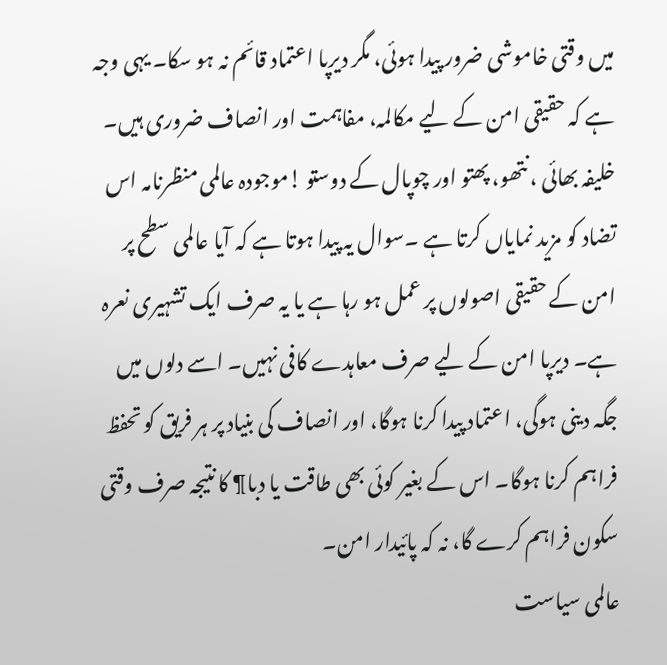میں وقتی خاموشی ضرور پیدا ہوئی، مگر دیرپا اعتماد قائم نہ ہو سکا۔ یہی وجہ ہے کہ حقیقی امن کے لیے مکالمہ، مفاہمت اور انصاف ضروری ہیں۔
خلیفہ بھائی ، نتھو، پھتو اور چوپال کے دوستو !موجودہ عالمی منظرنامہ اس تضاد کو مزید نمایاں کرتا ہے ۔سوال یہ پیدا ہوتا ہے کہ آیا عالمی سطح پر امن کے حقیقی اصولوں پر عمل ہو رہا ہے یا یہ صرف ایک تشہیری نعرہ ہے۔ دیرپا امن کے لیے صرف معاہدے کافی نہیں۔ اسے دلوں میں جگہ دینی ہوگی، اعتماد پیدا کرنا ہوگا، اور انصاف کی بنیاد پر ہر فریق کو تحفظ فراہم کرنا ہوگا۔ اس کے بغیر کوئی بھی طاقت یا دبا¶ کا نتیجہ صرف وقتی سکون فراہم کرے گا، نہ کہ پائیدار امن۔
عالمی سیاست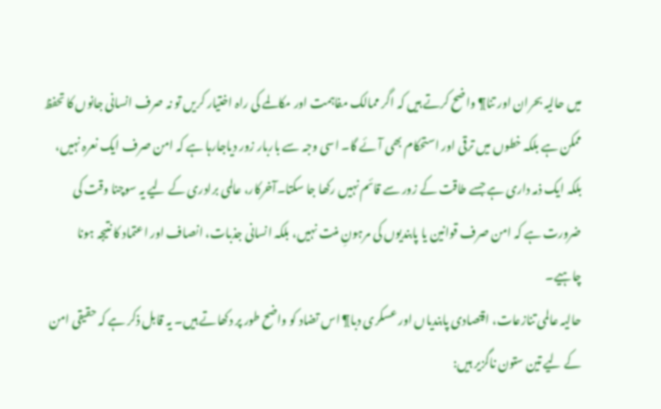میں حالیہ بحران اور تنا¶ واضح کرتے ہیں کہ اگر ممالک مفاہمت اور مکالمے کی راہ اختیار کریں تو نہ صرف انسانی جانوں کا تحفظ ممکن ہے بلکہ خطوں میں ترقی اور استحکام بھی آئے گا۔ اسی وجہ سے باربار زور دیاجارہا ہے کہ امن صرف ایک نعرہ نہیں، بلکہ ایک ذمہ داری ہے جسے طاقت کے زور سے قائم نہیں رکھا جا سکتا۔آخرکار، عالمی برادری کے لیے یہ سوچنا وقت کی ضرورت ہے کہ امن صرف قوانین یا پابندیوں کی مرہونِ منت نہیں، بلکہ انسانی جذبات، انصاف اور اعتماد کا نتیجہ ہونا چاہیے۔
حالیہ عالمی تنازعات، اقتصادی پابندیاں اور عسکری دبا¶ اس تضاد کو واضح طور پر دکھاتے ہیں۔ یہ قابل ذکر ہے کہ حقیقی امن کے لیے تین ستون ناگزیر ہیں: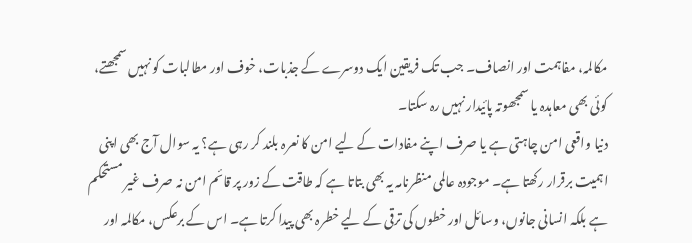مکالمہ، مفاہمت اور انصاف۔ جب تک فریقین ایک دوسرے کے جذبات، خوف اور مطالبات کو نہیں سمجھتے، کوئی بھی معاہدہ یا سمجھوتہ پائیدار نہیں رہ سکتا۔
دنیا واقعی امن چاہتی ہے یا صرف اپنے مفادات کے لیے امن کا نعرہ بلند کر رہی ہے؟ یہ سوال آج بھی اپنی اہمیت برقرار رکھتا ہے۔ موجودہ عالمی منظرنامہ یہ بھی بتاتا ہے کہ طاقت کے زور پر قائم امن نہ صرف غیر مستحکم ہے بلکہ انسانی جانوں، وسائل اور خطوں کی ترقی کے لیے خطرہ بھی پیدا کرتا ہے۔ اس کے برعکس، مکالمہ اور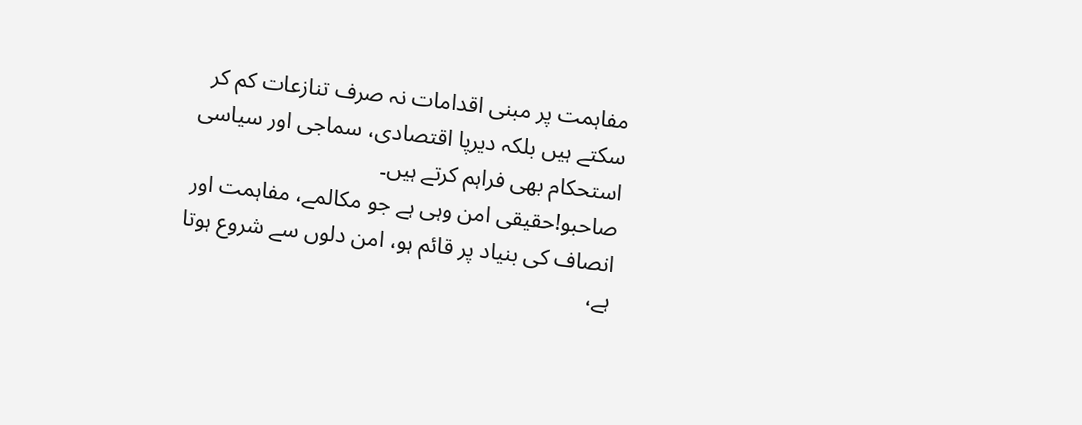مفاہمت پر مبنی اقدامات نہ صرف تنازعات کم کر سکتے ہیں بلکہ دیرپا اقتصادی، سماجی اور سیاسی استحکام بھی فراہم کرتے ہیں۔
صاحبو!حقیقی امن وہی ہے جو مکالمے، مفاہمت اور انصاف کی بنیاد پر قائم ہو، امن دلوں سے شروع ہوتا ہے،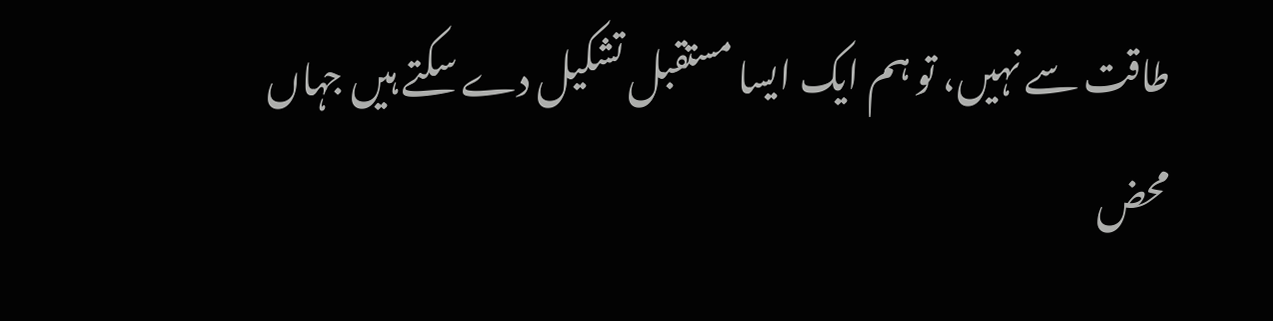طاقت سے نہیں، تو ہم ایک ایسا مستقبل تشکیل دے سکتے ہیں جہاں محض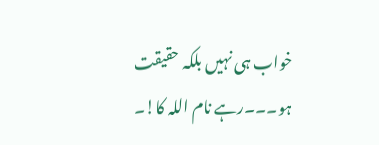خواب ہی نہیں بلکہ حقیقت ہو۔۔۔رہے نام اللہ کا!۔